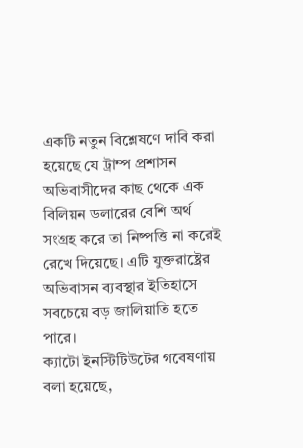একটি নতুন বিশ্লেষণে দাবি করা হয়েছে যে ট্রাম্প প্রশাসন অভিবাসীদের কাছ থেকে এক বিলিয়ন ডলারের বেশি অর্থ সংগ্রহ করে তা নিষ্পত্তি না করেই রেখে দিয়েছে। এটি যুক্তরাষ্ট্রের অভিবাসন ব্যবস্থার ইতিহাসে সবচেয়ে বড় জালিয়াতি হতে পারে।
ক্যাটো ইনস্টিটিউটের গবেষণায় বলা হয়েছে,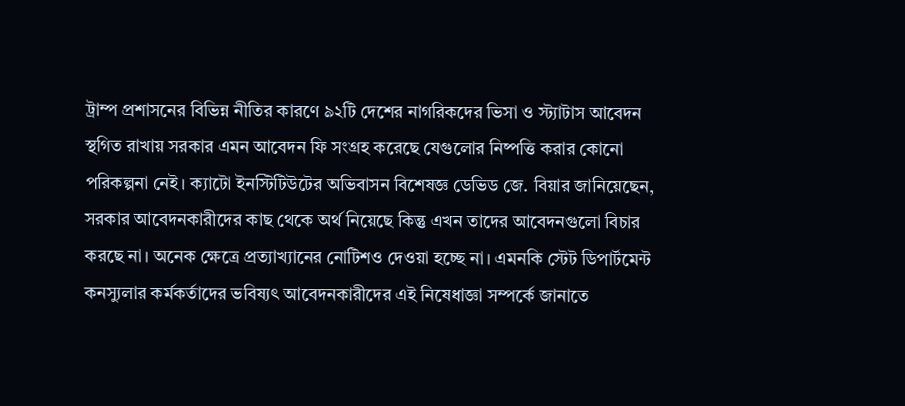ট্রাম্প প্রশাসনের বিভিন্ন নীতির কারণে ৯২টি দেশের নাগরিকদের ভিসা ও স্ট্যাটাস আবেদন স্থগিত রাখায় সরকার এমন আবেদন ফি সংগ্রহ করেছে যেগুলোর নিষ্পত্তি করার কোনো পরিকল্পনা নেই। ক্যাটো ইনস্টিটিউটের অভিবাসন বিশেষজ্ঞ ডেভিড জে. বিয়ার জানিয়েছেন, সরকার আবেদনকারীদের কাছ থেকে অর্থ নিয়েছে কিন্তু এখন তাদের আবেদনগুলো বিচার করছে না। অনেক ক্ষেত্রে প্রত্যাখ্যানের নোটিশও দেওয়া হচ্ছে না। এমনকি স্টেট ডিপার্টমেন্ট কনস্যুলার কর্মকর্তাদের ভবিষ্যৎ আবেদনকারীদের এই নিষেধাজ্ঞা সম্পর্কে জানাতে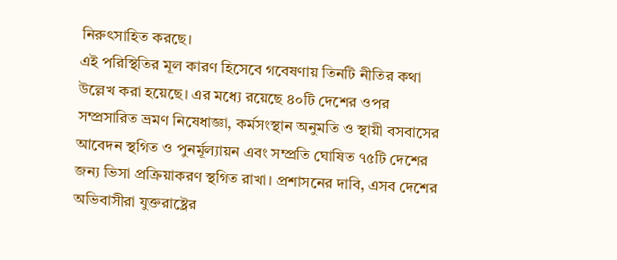নিরুৎসাহিত করছে।
এই পরিস্থিতির মূল কারণ হিসেবে গবেষণায় তিনটি নীতির কথা উল্লেখ করা হয়েছে। এর মধ্যে রয়েছে ৪০টি দেশের ওপর সম্প্রসারিত ভ্রমণ নিষেধাজ্ঞা, কর্মসংস্থান অনুমতি ও স্থায়ী বসবাসের আবেদন স্থগিত ও পুনর্মূল্যায়ন এবং সম্প্রতি ঘোষিত ৭৫টি দেশের জন্য ভিসা প্রক্রিয়াকরণ স্থগিত রাখা। প্রশাসনের দাবি, এসব দেশের অভিবাসীরা যুক্তরাষ্ট্রের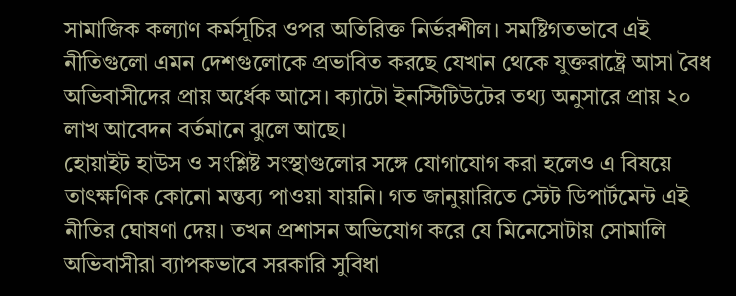সামাজিক কল্যাণ কর্মসূচির ওপর অতিরিক্ত নির্ভরশীল। সমষ্টিগতভাবে এই নীতিগুলো এমন দেশগুলোকে প্রভাবিত করছে যেখান থেকে যুক্তরাষ্ট্রে আসা বৈধ অভিবাসীদের প্রায় অর্ধেক আসে। ক্যাটো ইনস্টিটিউটের তথ্য অনুসারে প্রায় ২০ লাখ আবেদন বর্তমানে ঝুলে আছে।
হোয়াইট হাউস ও সংশ্লিষ্ট সংস্থাগুলোর সঙ্গে যোগাযোগ করা হলেও এ বিষয়ে তাৎক্ষণিক কোনো মন্তব্য পাওয়া যায়নি। গত জানুয়ারিতে স্টেট ডিপার্টমেন্ট এই নীতির ঘোষণা দেয়। তখন প্রশাসন অভিযোগ করে যে মিনেসোটায় সোমালি অভিবাসীরা ব্যাপকভাবে সরকারি সুবিধা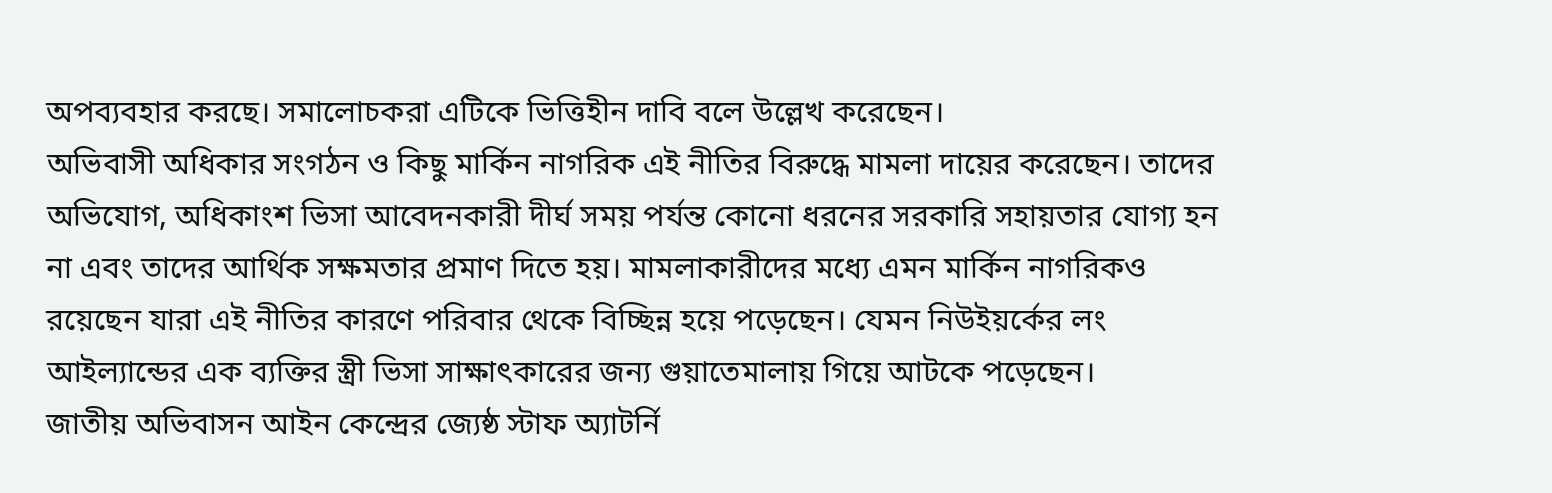অপব্যবহার করছে। সমালোচকরা এটিকে ভিত্তিহীন দাবি বলে উল্লেখ করেছেন।
অভিবাসী অধিকার সংগঠন ও কিছু মার্কিন নাগরিক এই নীতির বিরুদ্ধে মামলা দায়ের করেছেন। তাদের অভিযোগ, অধিকাংশ ভিসা আবেদনকারী দীর্ঘ সময় পর্যন্ত কোনো ধরনের সরকারি সহায়তার যোগ্য হন না এবং তাদের আর্থিক সক্ষমতার প্রমাণ দিতে হয়। মামলাকারীদের মধ্যে এমন মার্কিন নাগরিকও রয়েছেন যারা এই নীতির কারণে পরিবার থেকে বিচ্ছিন্ন হয়ে পড়েছেন। যেমন নিউইয়র্কের লং আইল্যান্ডের এক ব্যক্তির স্ত্রী ভিসা সাক্ষাৎকারের জন্য গুয়াতেমালায় গিয়ে আটকে পড়েছেন।
জাতীয় অভিবাসন আইন কেন্দ্রের জ্যেষ্ঠ স্টাফ অ্যাটর্নি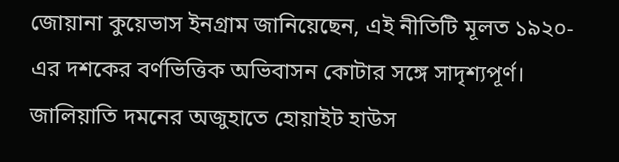জোয়ানা কুয়েভাস ইনগ্রাম জানিয়েছেন, এই নীতিটি মূলত ১৯২০-এর দশকের বর্ণভিত্তিক অভিবাসন কোটার সঙ্গে সাদৃশ্যপূর্ণ। জালিয়াতি দমনের অজুহাতে হোয়াইট হাউস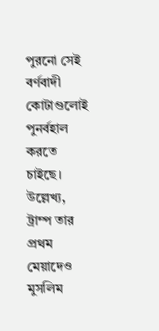পুরনো সেই বর্ণবাদী কোটাগুলোই পুনর্বহাল করতে চাইছে।
উল্লেখ্য, ট্রাম্প তার প্রথম মেয়াদেও মুসলিম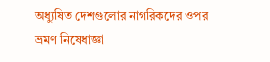অধ্যুষিত দেশগুলোর নাগরিকদের ওপর ভ্রমণ নিষেধাজ্ঞা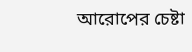আরোপের চেষ্টা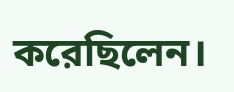করেছিলেন।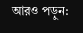আরও পড়ুন: